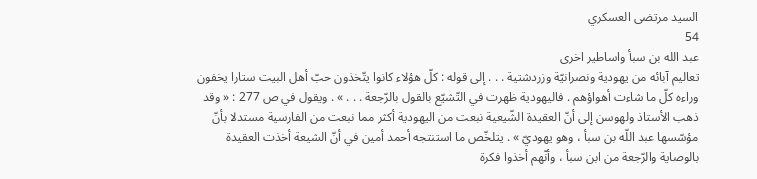السيد مرتضى العسكري
54
عبد الله بن سبأ واساطير اخرى
تعاليم آبائه من يهودية ونصرانيّة وزردشتية . . . إلى قوله : كلّ هؤلاء كانوا يتّخذون حبّ أهل البيت ستارا يخفون وراءه كلّ ما شاءت أهواؤهم . فاليهودية ظهرت في التّشيّع بالقول بالرّجعة . . . » . ويقول في ص 277 : « وقد ذهب الأستاذ ولهوسن إلى أنّ العقيدة الشّيعية نبعت من اليهودية أكثر مما نبعت من الفارسية مستدلا بأنّ مؤسّسها عبد اللّه بن سبأ ، وهو يهوديّ » . يتلخّص ما استنتجه أحمد أمين في أنّ الشيعة أخذت العقيدة بالوصاية والرّجعة من ابن سبأ ، وأنّهم أخذوا فكرة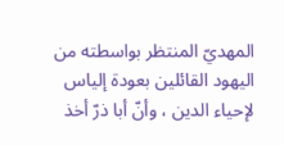المهديّ المنتظر بواسطته من اليهود القائلين بعودة إلياس لإحياء الدين ، وأنّ أبا ذرّ أخذ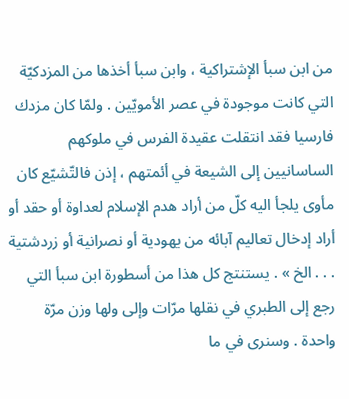من ابن سبأ الإشتراكية ، وابن سبأ أخذها من المزدكيّة التي كانت موجودة في عصر الأمويّين . ولمّا كان مزدك فارسيا فقد انتقلت عقيدة الفرس في ملوكهم الساسانيين إلى الشيعة في أئمتهم ، إذن فالتّشيّع كان مأوى يلجأ اليه كلّ من أراد هدم الإسلام لعداوة أو حقد أو أراد إدخال تعاليم آبائه من يهودية أو نصرانية أو زردشتية . . . الخ » . يستنتج كل هذا من أسطورة ابن سبأ التي رجع إلى الطبري في نقلها مرّات وإلى ولها وزن مرّة واحدة . وسنرى في ما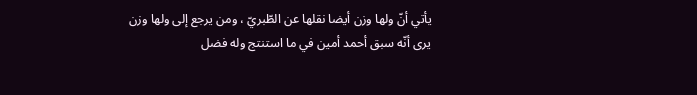يأتي أنّ ولها وزن أيضا نقلها عن الطّبريّ ، ومن يرجع إلى ولها وزن يرى أنّه سبق أحمد أمين في ما استنتج وله فضل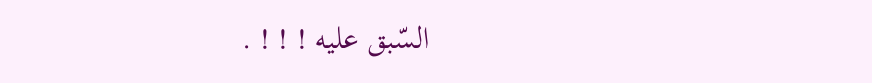السّبق عليه ! ! ! .